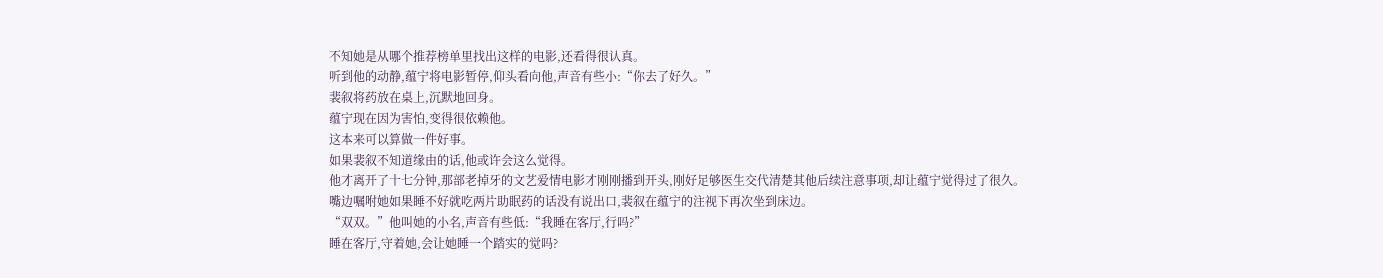不知她是从哪个推荐榜单里找出这样的电影,还看得很认真。
听到他的动静,蕴宁将电影暂停,仰头看向他,声音有些小:“你去了好久。”
裴叙将药放在桌上,沉默地回身。
蕴宁现在因为害怕,变得很依赖他。
这本来可以算做一件好事。
如果裴叙不知道缘由的话,他或许会这么觉得。
他才离开了十七分钟,那部老掉牙的文艺爱情电影才刚刚播到开头,刚好足够医生交代清楚其他后续注意事项,却让蕴宁觉得过了很久。
嘴边嘱咐她如果睡不好就吃两片助眠药的话没有说出口,裴叙在蕴宁的注视下再次坐到床边。
“双双。”他叫她的小名,声音有些低:“我睡在客厅,行吗?”
睡在客厅,守着她,会让她睡一个踏实的觉吗?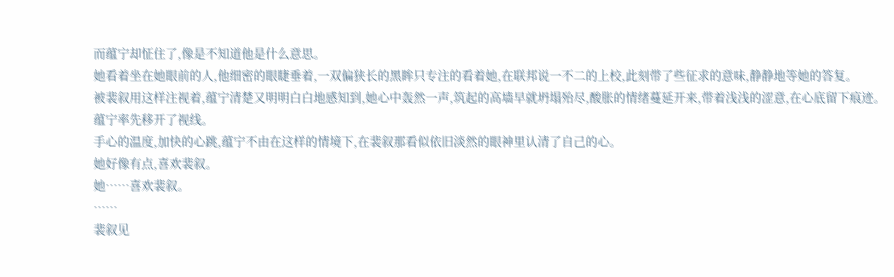而蕴宁却怔住了,像是不知道他是什么意思。
她看着坐在她眼前的人,他细密的眼睫垂着,一双偏狭长的黑眸只专注的看着她,在联邦说一不二的上校,此刻带了些征求的意味,静静地等她的答复。
被裴叙用这样注视着,蕴宁清楚又明明白白地感知到,她心中轰然一声,筑起的高墙早就坍塌殆尽,酸胀的情绪蔓延开来,带着浅浅的涩意,在心底留下痕迹。
蕴宁率先移开了视线。
手心的温度,加快的心跳,蕴宁不由在这样的情境下,在裴叙那看似依旧淡然的眼神里认清了自己的心。
她好像有点,喜欢裴叙。
她……喜欢裴叙。
……
裴叙见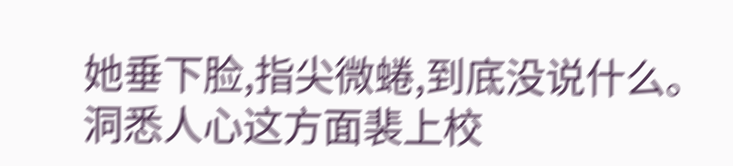她垂下脸,指尖微蜷,到底没说什么。
洞悉人心这方面裴上校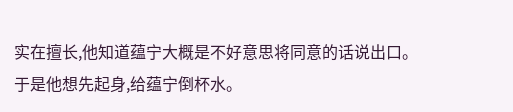实在擅长,他知道蕴宁大概是不好意思将同意的话说出口。
于是他想先起身,给蕴宁倒杯水。